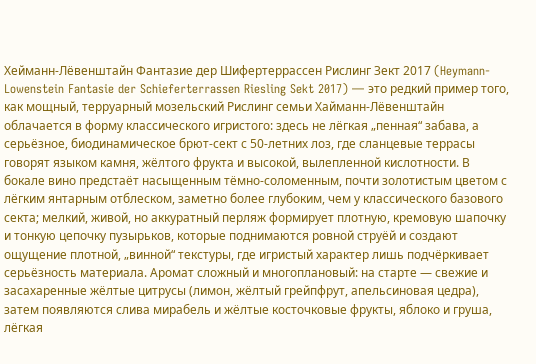Хейманн-Лёвенштайн Фантазие дер Шифертеррассен Рислинг Зект 2017 (Heymann-Lowenstein Fantasie der Schieferterrassen Riesling Sekt 2017) — это редкий пример того, как мощный, терруарный мозельский Рислинг семьи Хайманн‑Лёвенштайн облачается в форму классического игристого: здесь не лёгкая „пенная“ забава, а серьёзное, биодинамическое брют‑сект с 50‑летних лоз, где сланцевые террасы говорят языком камня, жёлтого фрукта и высокой, вылепленной кислотности. В бокале вино предстаёт насыщенным тёмно‑соломенным, почти золотистым цветом с лёгким янтарным отблеском, заметно более глубоким, чем у классического базового секта; мелкий, живой, но аккуратный перляж формирует плотную, кремовую шапочку и тонкую цепочку пузырьков, которые поднимаются ровной струёй и создают ощущение плотной, „винной“ текстуры, где игристый характер лишь подчёркивает серьёзность материала. Аромат сложный и многоплановый: на старте — свежие и засахаренные жёлтые цитрусы (лимон, жёлтый грейпфрут, апельсиновая цедра), затем появляются слива мирабель и жёлтые косточковые фрукты, яблоко и груша, лёгкая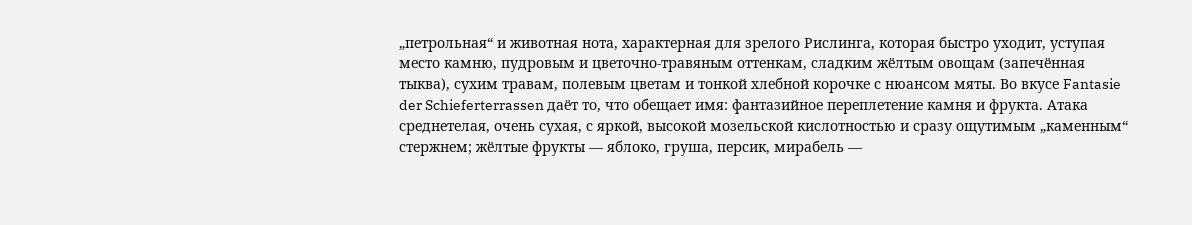„петрольная“ и животная нота, характерная для зрелого Рислинга, которая быстро уходит, уступая место камню, пудровым и цветочно‑травяным оттенкам, сладким жёлтым овощам (запечённая тыква), сухим травам, полевым цветам и тонкой хлебной корочке с нюансом мяты. Во вкусе Fantasie der Schieferterrassen даёт то, что обещает имя: фантазийное переплетение камня и фрукта. Атака среднетелая, очень сухая, с яркой, высокой мозельской кислотностью и сразу ощутимым „каменным“ стержнем; жёлтые фрукты — яблоко, груша, персик, мирабель —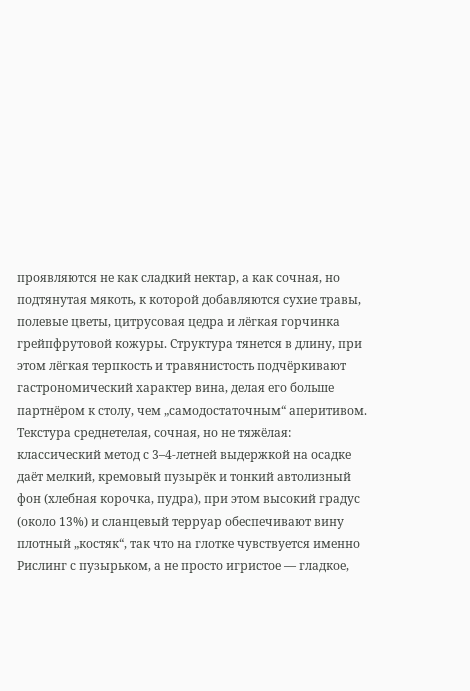проявляются не как сладкий нектар, а как сочная, но подтянутая мякоть, к которой добавляются сухие травы, полевые цветы, цитрусовая цедра и лёгкая горчинка грейпфрутовой кожуры. Структура тянется в длину, при этом лёгкая терпкость и травянистость подчёркивают гастрономический характер вина, делая его больше партнёром к столу, чем „самодостаточным“ аперитивом. Текстура среднетелая, сочная, но не тяжёлая: классический метод с 3–4‑летней выдержкой на осадке даёт мелкий, кремовый пузырёк и тонкий автолизный фон (хлебная корочка, пудра), при этом высокий градус (около 13%) и сланцевый терруар обеспечивают вину плотный „костяк“, так что на глотке чувствуется именно Рислинг с пузырьком, а не просто игристое — гладкое,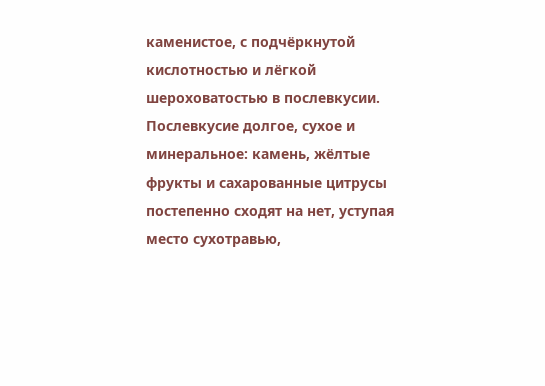каменистое, с подчёркнутой кислотностью и лёгкой шероховатостью в послевкусии. Послевкусие долгое, сухое и минеральное: камень, жёлтые фрукты и сахарованные цитрусы постепенно сходят на нет, уступая место сухотравью,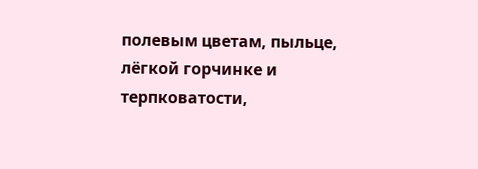полевым цветам, пыльце, лёгкой горчинке и терпковатости,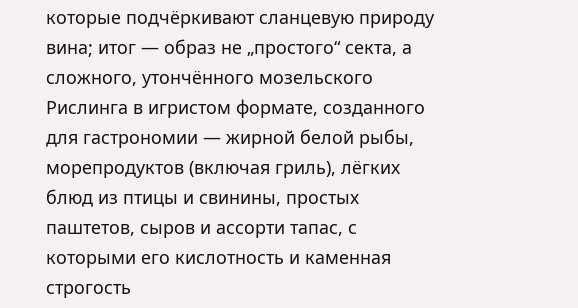которые подчёркивают сланцевую природу вина; итог — образ не „простого“ секта, а сложного, утончённого мозельского Рислинга в игристом формате, созданного для гастрономии — жирной белой рыбы, морепродуктов (включая гриль), лёгких блюд из птицы и свинины, простых паштетов, сыров и ассорти тапас, с которыми его кислотность и каменная строгость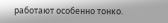работают особенно тонко.